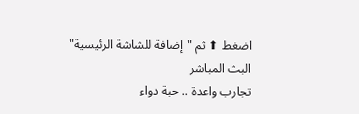اضغط ⬆ ثم "إضافة للشاشة الرئيسية"
البث المباشر
تجارب واعدة .. حبة دواء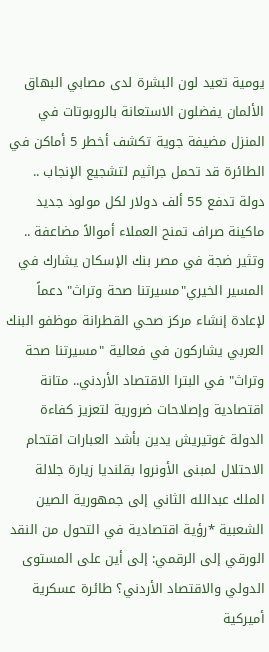يومية تعيد لون البشرة لدى مصابي البهاق الألمان يفضلون الاستعانة بالروبوتات في المنزل مضيفة جوية تكشف أخطر 5 أماكن في الطائرة قد تحمل جراثيم لتشجيع الإنجاب .. دولة تدفع 55 ألف دولار لكل مولود جديد ماكينة صراف تمنح العملاء أموالاً مضاعفة .. وتثير ضجة في مصر بنك الإسكان يشارك في المسير الخيري"مسيرتنا صحة وتراث" دعماً لإعادة إنشاء مركز صحي القطرانة موظفو البنك العربي يشاركون في فعالية "مسيرتنا صحة وتراث" في البترا الاقتصاد الأردني.. متانة اقتصادية وإصلاحات ضرورية لتعزيز كفاءة الدولة غوتيريش يدين بأشد العبارات اقتحام الاحتلال لمبنى الأونروا بقلنديا زيارة جلالة الملك عبدالله الثاني إلى جمهورية الصين الشعبية *رؤية اقتصادية في التحول من النقد الورقي إلى الرقمي: إلى أين على المستوى الدولي والاقتصاد الأردني؟ طائرة عسكرية أميركية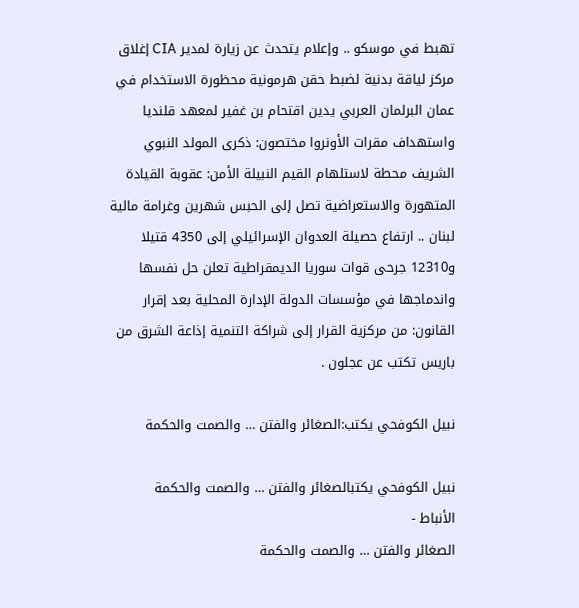تهبط في موسكو .. وإعلام يتحدث عن زيارة لمدير CIA إغلاق مركز لياقة بدنية لضبط حقن هرمونية محظورة الاستخدام في عمان البرلمان العربي يدين اقتحام بن غفير لمعهد قلنديا واستهداف مقرات الأونروا مختصون: ذكرى المولد النبوي الشريف محطة لاستلهام القيم النبيلة الأمن: عقوبة القيادة المتهورة والاستعراضية تصل إلى الحبس شهرين وغرامة مالية لبنان .. ارتفاع حصيلة العدوان الإسرائيلي إلى 4350 قتيلا و12310 جرحى قوات سوريا الديمقراطية تعلن حل نفسها واندماجها في مؤسسات الدولة الإدارة المحلية بعد إقرار القانون: من مركزية القرار إلى شراكة التنمية إذاعة الشرق من باريس تكتب عن عجلون .

نبيل الكوفحي يكتب:الصغائر والفتن … والصمت والحكمة

نبيل الكوفحي يكتبالصغائر والفتن … والصمت والحكمة
الأنباط -
الصغائر والفتن … والصمت والحكمة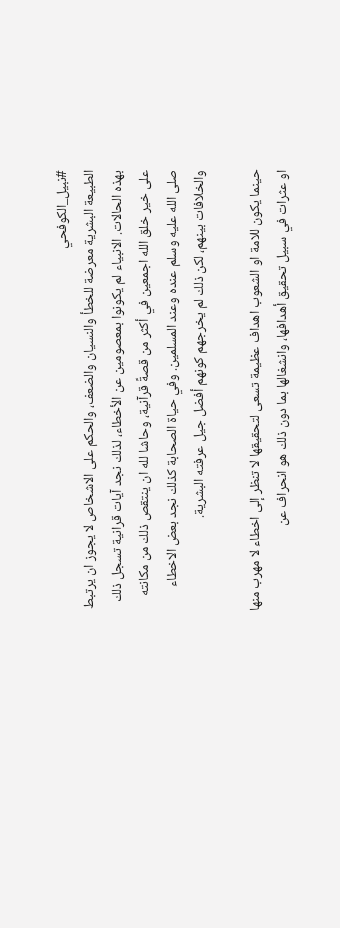#نبيل_الكوفحي
الطبيعة البشرية معرضة للخطأ والنسيان والضعف، والحكم على الاشخاص لا يجوز ان يرتبط بهذه الحالات. الانبياء لم يكونوا بمعصومين عن الأخطاء، لذلك نجد آيات قرانية تسجل ذلك على خير خلق الله اجمعين في أكثر من قصةً قرآنية، وحاشا لله ان ينتقص ذلك من مكانته صلى الله عليه وسلم عنده وعند المسلمين. وفي حياة الصحابة كذلك نجد بعض الاخطاء والخلافات بينهم، لكن ذلك لم يخرجهم كونهم أفضل جيل عرفته البشرية.

حينما يكون للامة او الشعوب اهداف عظيمة تسعى لتحقيقها لا تنظر إلى اخطاء لا مهرب منها او عثرات في سبيل تحقيق أهدافها، وانشغالها بما دون ذلك هو انحراف عن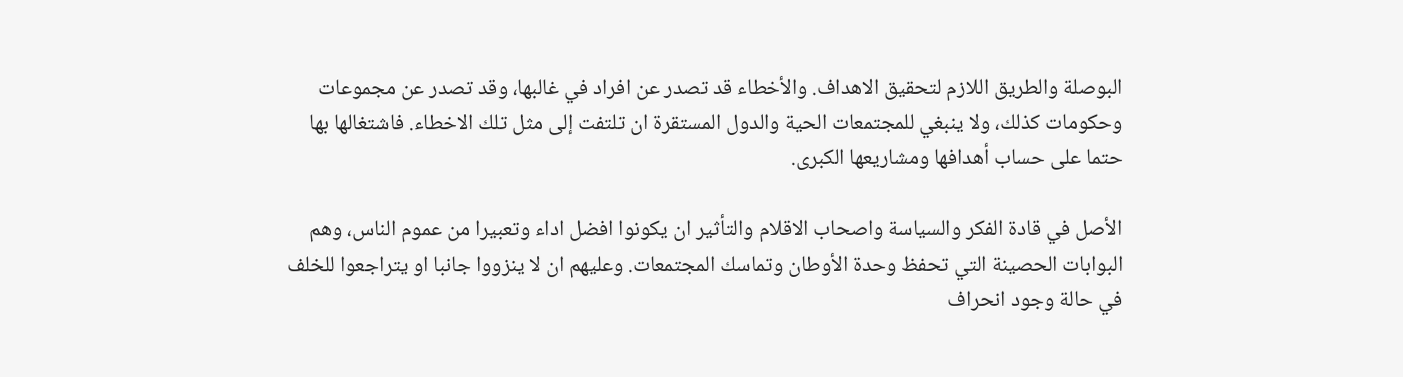البوصلة والطريق اللازم لتحقيق الاهداف. والأخطاء قد تصدر عن افراد في غالبها، وقد تصدر عن مجموعات وحكومات كذلك، ولا ينبغي للمجتمعات الحية والدول المستقرة ان تلتفت إلى مثل تلك الاخطاء. فاشتغالها بها حتما على حساب أهدافها ومشاريعها الكبرى.

الأصل في قادة الفكر والسياسة واصحاب الاقلام والتأثير ان يكونوا افضل اداء وتعبيرا من عموم الناس، وهم البوابات الحصينة التي تحفظ وحدة الأوطان وتماسك المجتمعات. وعليهم ان لا ينزووا جانبا او يتراجعوا للخلف في حالة وجود انحراف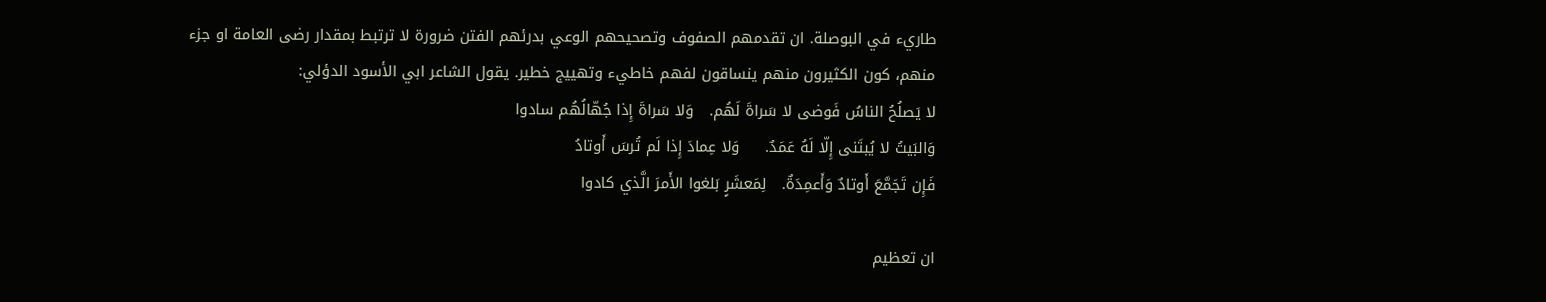طاريء في البوصلة. ان تقدمهم الصفوف وتصحيحهم الوعي بدرئهم الفتن ضرورة لا ترتبط بمقدار رضى العامة او جزء منهم، كون الكثيرون منهم ينساقون لفهم خاطيء وتهييج خطير. يقول الشاعر ابي الأسود الدؤلي:
لا يَصلُحُ الناسُ فَوضى لا سَراةَ لَهُم.   وَلا سَراةَ إِذا جُهّالُهُم سادوا
وَالبَيتُ لا يُبتَنى إِلّا لَهُ عَمَدٌ.     وَلا عِمادَ إِذا لَم تُرسَ أَوتادُ
فَإِن تَجَمَّعَ أَوتادٌ وَأَعمِدَةٌ.   لِمَعشَرٍ بَلغوا الأَمرَ الَّذي كادوا

ان تعظيم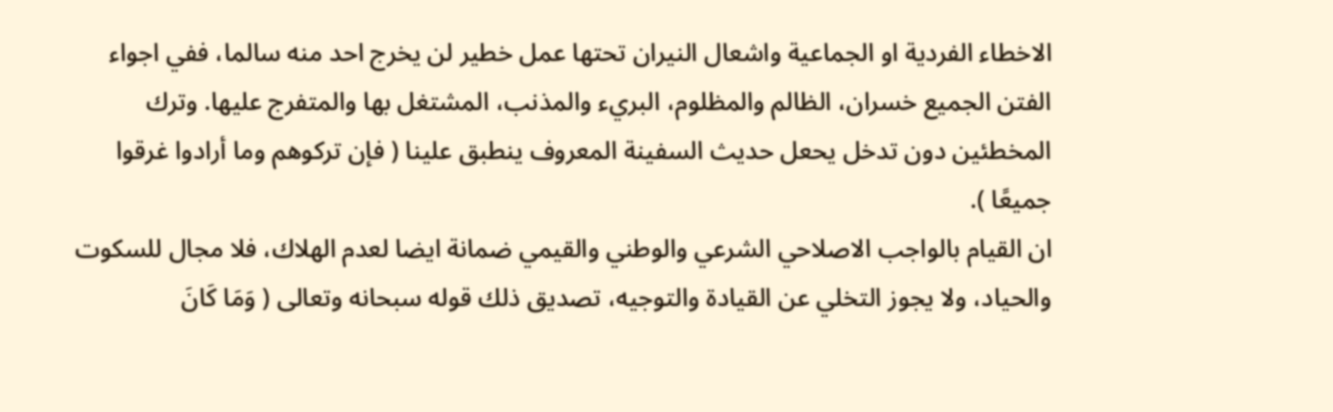الاخطاء الفردية او الجماعية واشعال النيران تحتها عمل خطير لن يخرج احد منه سالما، ففي اجواء الفتن الجميع خسران، الظالم والمظلوم، البريء والمذنب، المشتغل بها والمتفرج عليها. وترك المخطئين دون تدخل يحعل حديث السفينة المعروف ينطبق علينا ( فإن تركوهم وما أرادوا غرقوا جميعًا ).
ان القيام بالواجب الاصلاحي الشرعي والوطني والقيمي ضمانة ايضا لعدم الهلاك، فلا مجال للسكوت والحياد، ولا يجوز التخلي عن القيادة والتوجيه، تصديق ذلك قوله سبحانه وتعالى ( وَمَا كَانَ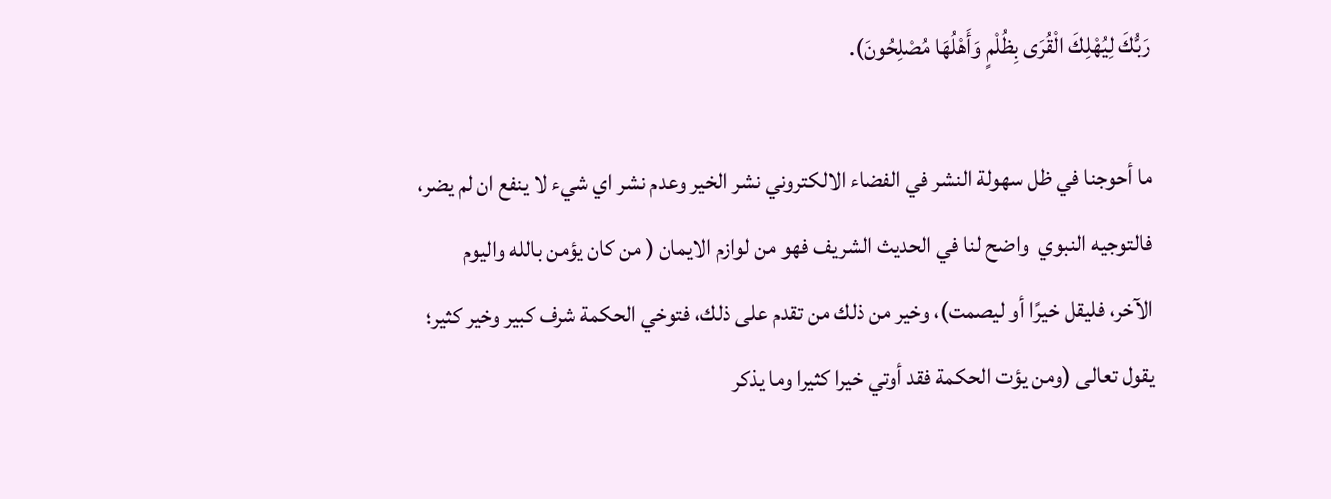رَبُّكَ لِيُهْلِكَ الْقُرَى بِظُلْمٍ وَأَهْلُهَا مُصْلِحُونَ).

ما أحوجنا في ظل سهولة النشر في الفضاء الالكتروني نشر الخير وعدم نشر اي شيء لا ينفع ان لم يضر، فالتوجيه النبوي  واضح لنا في الحديث الشريف فهو من لوازم الايمان ( من كان يؤمن بالله واليوم الآخر، فليقل خيرًا أو ليصمت)، وخير من ذلك من تقدم على ذلك، فتوخي الحكمة شرف كبير وخير كثير؛ يقول تعالى (ومن يؤت الحكمة فقد أوتي خيرا كثيرا وما يذكر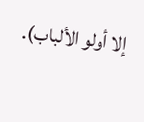إلا أولو الألباب).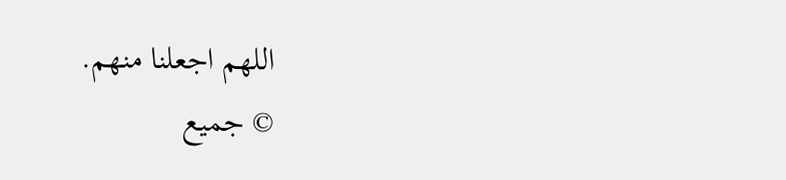اللهم اجعلنا منهم.
© جميع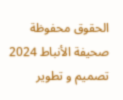الحقوق محفوظة صحيفة الأنباط 2024
تصميم و تطوير